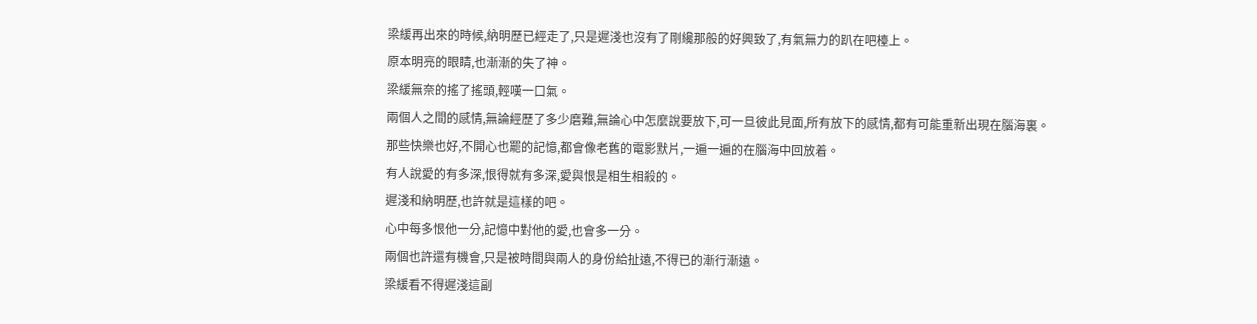梁緩再出來的時候,納明歷已經走了,只是遲淺也沒有了剛纔那般的好興致了,有氣無力的趴在吧檯上。
原本明亮的眼睛,也漸漸的失了神。
梁緩無奈的搖了搖頭,輕嘆一口氣。
兩個人之間的感情,無論經歷了多少磨難,無論心中怎麼說要放下,可一旦彼此見面,所有放下的感情,都有可能重新出現在腦海裏。
那些快樂也好,不開心也罷的記憶,都會像老舊的電影默片,一遍一遍的在腦海中回放着。
有人說愛的有多深,恨得就有多深,愛與恨是相生相殺的。
遲淺和納明歷,也許就是這樣的吧。
心中每多恨他一分,記憶中對他的愛,也會多一分。
兩個也許還有機會,只是被時間與兩人的身份給扯遠,不得已的漸行漸遠。
梁緩看不得遲淺這副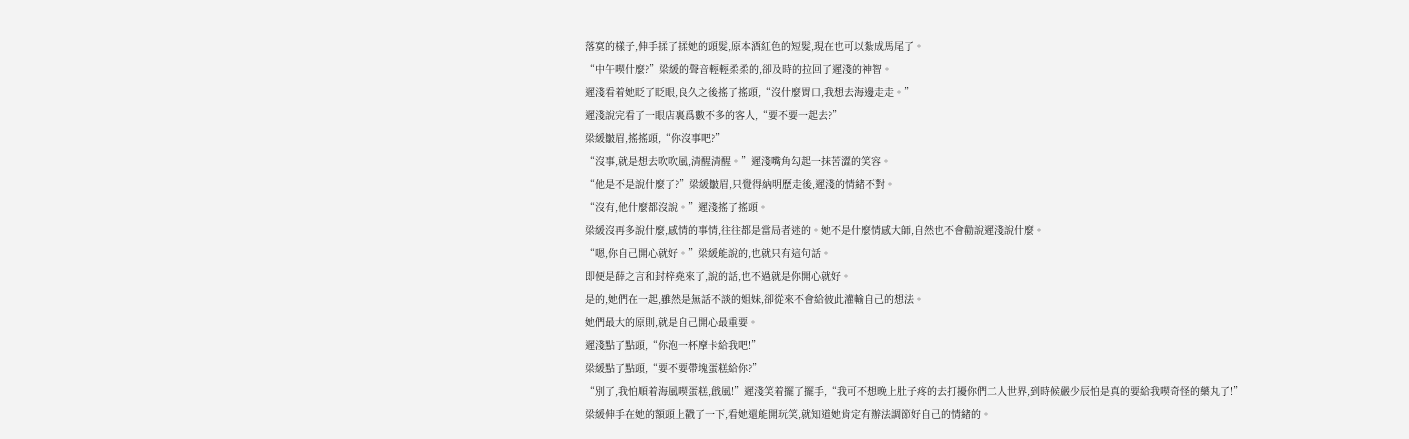落寞的樣子,伸手揉了揉她的頭髮,原本酒紅色的短髮,現在也可以紮成馬尾了。
“中午喫什麼?”梁緩的聲音輕輕柔柔的,卻及時的拉回了遲淺的神智。
遲淺看着她眨了眨眼,良久之後搖了搖頭,“沒什麼胃口,我想去海邊走走。”
遲淺說完看了一眼店裏爲數不多的客人,“要不要一起去?”
梁緩皺眉,搖搖頭,“你沒事吧?”
“沒事,就是想去吹吹風,清醒清醒。”遲淺嘴角勾起一抹苦澀的笑容。
“他是不是說什麼了?”梁緩皺眉,只覺得納明歷走後,遲淺的情緒不對。
“沒有,他什麼都沒說。”遲淺搖了搖頭。
梁緩沒再多說什麼,感情的事情,往往都是當局者迷的。她不是什麼情感大師,自然也不會勸說遲淺說什麼。
“嗯,你自己開心就好。”梁緩能說的,也就只有這句話。
即便是薛之言和封梓堯來了,說的話,也不過就是你開心就好。
是的,她們在一起,雖然是無話不談的姐妹,卻從來不會給彼此灌輸自己的想法。
她們最大的原則,就是自己開心最重要。
遲淺點了點頭,“你泡一杯摩卡給我吧!”
梁緩點了點頭,“要不要帶塊蛋糕給你?”
“別了,我怕順着海風喫蛋糕,戧風!”遲淺笑着擺了擺手,“我可不想晚上肚子疼的去打擾你們二人世界,到時候嚴少辰怕是真的要給我喫奇怪的藥丸了!”
梁緩伸手在她的額頭上戳了一下,看她還能開玩笑,就知道她肯定有辦法調節好自己的情緒的。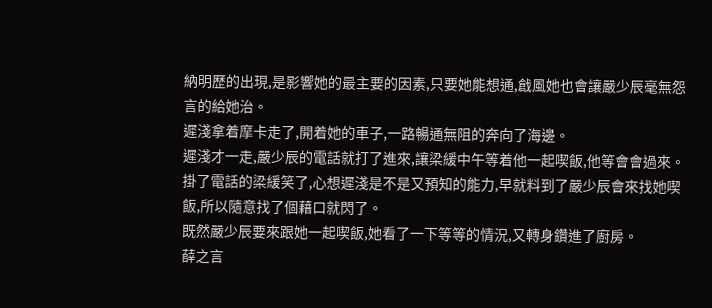納明歷的出現,是影響她的最主要的因素,只要她能想通,戧風她也會讓嚴少辰毫無怨言的給她治。
遲淺拿着摩卡走了,開着她的車子,一路暢通無阻的奔向了海邊。
遲淺才一走,嚴少辰的電話就打了進來,讓梁緩中午等着他一起喫飯,他等會會過來。
掛了電話的梁緩笑了,心想遲淺是不是又預知的能力,早就料到了嚴少辰會來找她喫飯,所以隨意找了個藉口就閃了。
既然嚴少辰要來跟她一起喫飯,她看了一下等等的情況,又轉身鑽進了廚房。
薛之言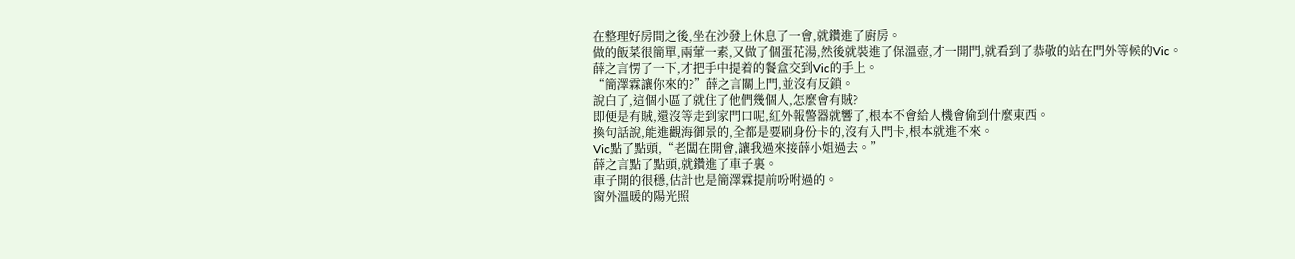在整理好房間之後,坐在沙發上休息了一會,就鑽進了廚房。
做的飯菜很簡單,兩葷一素,又做了個蛋花湯,然後就裝進了保溫壺,才一開門,就看到了恭敬的站在門外等候的Vic。
薛之言愣了一下,才把手中提着的餐盒交到Vic的手上。
“簡澤霖讓你來的?”薛之言關上門,並沒有反鎖。
說白了,這個小區了就住了他們幾個人,怎麼會有賊?
即便是有賊,還沒等走到家門口呢,紅外報警器就響了,根本不會給人機會偷到什麼東西。
換句話說,能進觀海御景的,全都是要刷身份卡的,沒有入門卡,根本就進不來。
Vic點了點頭,“老闆在開會,讓我過來接薛小姐過去。”
薛之言點了點頭,就鑽進了車子裏。
車子開的很穩,估計也是簡澤霖提前吩咐過的。
窗外溫暖的陽光照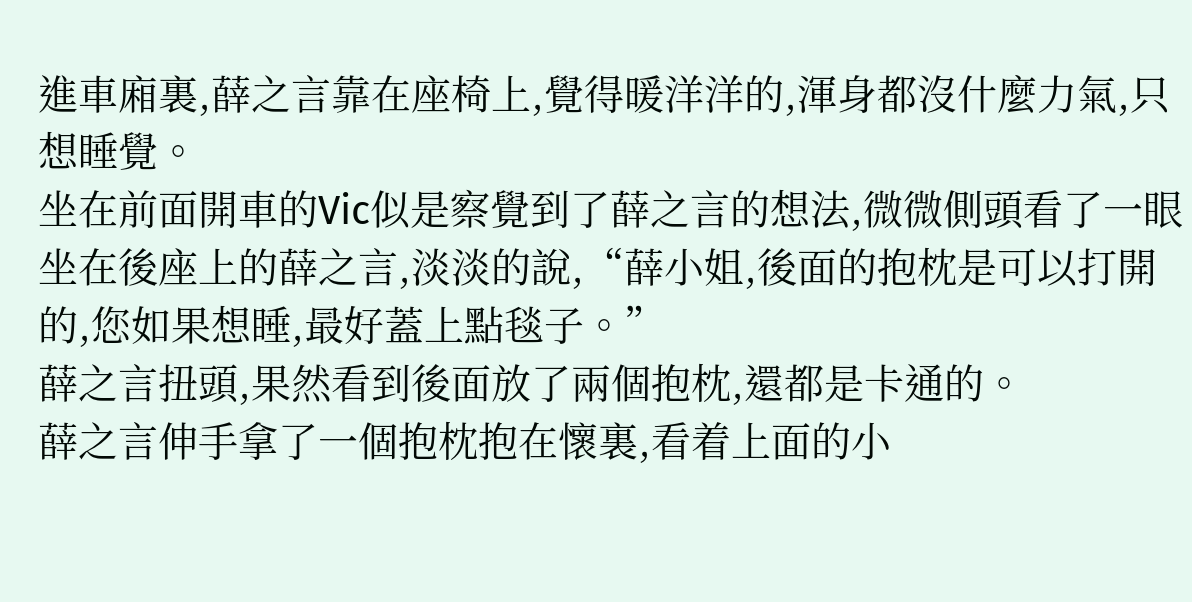進車廂裏,薛之言靠在座椅上,覺得暖洋洋的,渾身都沒什麼力氣,只想睡覺。
坐在前面開車的Vic似是察覺到了薛之言的想法,微微側頭看了一眼坐在後座上的薛之言,淡淡的說,“薛小姐,後面的抱枕是可以打開的,您如果想睡,最好蓋上點毯子。”
薛之言扭頭,果然看到後面放了兩個抱枕,還都是卡通的。
薛之言伸手拿了一個抱枕抱在懷裏,看着上面的小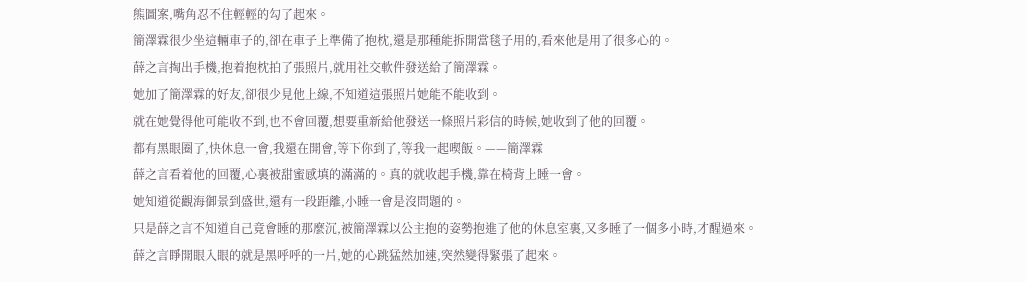熊圖案,嘴角忍不住輕輕的勾了起來。
簡澤霖很少坐這輛車子的,卻在車子上準備了抱枕,還是那種能拆開當毯子用的,看來他是用了很多心的。
薛之言掏出手機,抱着抱枕拍了張照片,就用社交軟件發送給了簡澤霖。
她加了簡澤霖的好友,卻很少見他上線,不知道這張照片她能不能收到。
就在她覺得他可能收不到,也不會回覆,想要重新給他發送一條照片彩信的時候,她收到了他的回覆。
都有黑眼圈了,快休息一會,我還在開會,等下你到了,等我一起喫飯。——簡澤霖
薛之言看着他的回覆,心裏被甜蜜感填的滿滿的。真的就收起手機,靠在椅背上睡一會。
她知道從觀海御景到盛世,還有一段距離,小睡一會是沒問題的。
只是薛之言不知道自己竟會睡的那麼沉,被簡澤霖以公主抱的姿勢抱進了他的休息室裏,又多睡了一個多小時,才醒過來。
薛之言睜開眼入眼的就是黑呼呼的一片,她的心跳猛然加速,突然變得緊張了起來。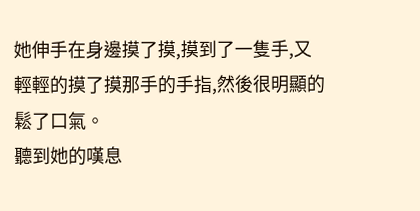她伸手在身邊摸了摸,摸到了一隻手,又輕輕的摸了摸那手的手指,然後很明顯的鬆了口氣。
聽到她的嘆息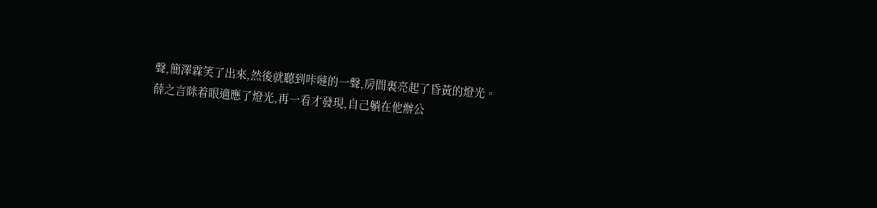聲,簡澤霖笑了出來,然後就聽到咔噠的一聲,房間裏亮起了昏黃的燈光。
薛之言眯着眼適應了燈光,再一看才發現,自己躺在他辦公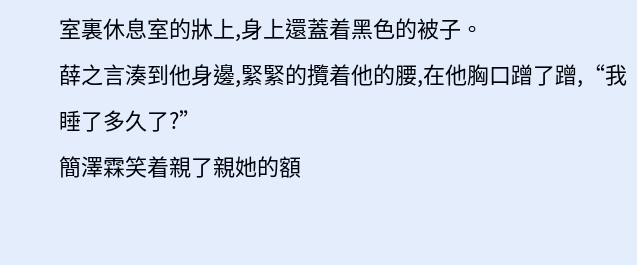室裏休息室的牀上,身上還蓋着黑色的被子。
薛之言湊到他身邊,緊緊的攬着他的腰,在他胸口蹭了蹭,“我睡了多久了?”
簡澤霖笑着親了親她的額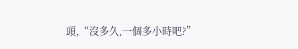頭,“沒多久,一個多小時吧?”